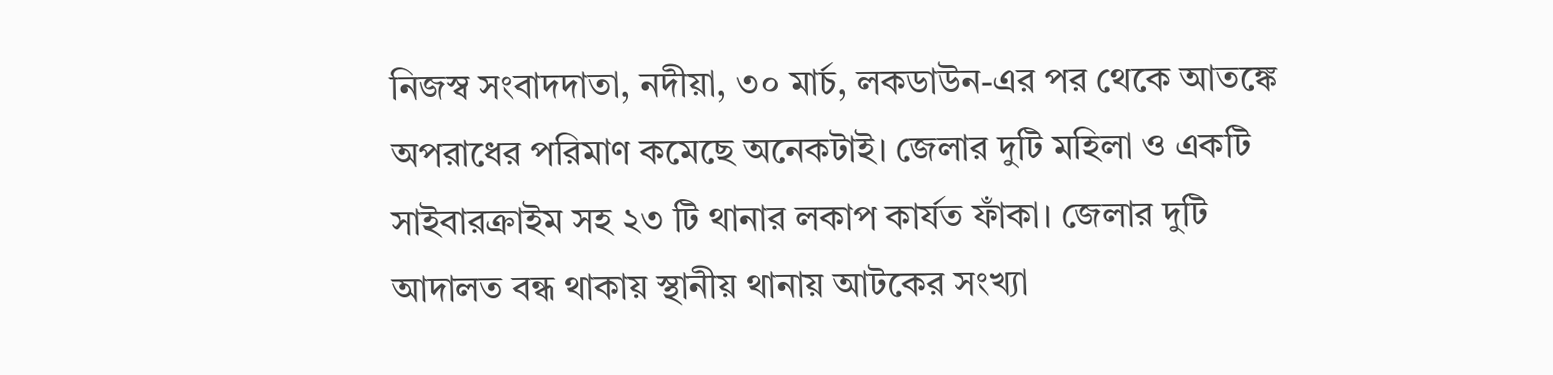নিজস্ব সংবাদদাতা, নদীয়া, ৩০ মার্চ, লকডাউন-এর পর থেকে আতঙ্কে অপরাধের পরিমাণ কমেছে অনেকটাই। জেলার দুটি মহিলা ও একটি সাইবারক্রাইম সহ ২৩ টি থানার লকাপ কার্যত ফাঁকা। জেলার দুটি আদালত বন্ধ থাকায় স্থানীয় থানায় আটকের সংখ্যা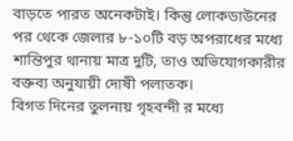বাড়তে পারত অনেকটাই। কিন্তু লোকডাউনের পর থেকে জেলার ৮-১০টি বড় অপরাধের মধ্যে শান্তিপুর থানায় মাত্র দুটি, তাও অভিযোগকারীর বক্তব্য অনুযায়ী দোষী পলাতক।
বিগত দিনের তুলনায় গৃহবন্দী র মধ্যে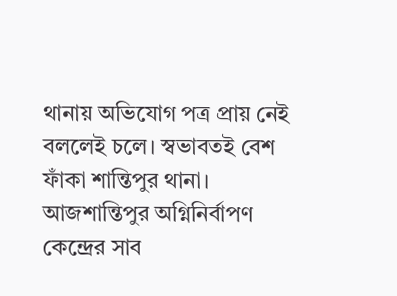থানায় অভিযোগ পত্র প্রায় নেই বললেই চলে। স্বভাবতই বেশ ফাঁকা শান্তিপুর থানা। আজশান্তিপুর অগ্নিনির্বাপণ কেন্দ্রের সাব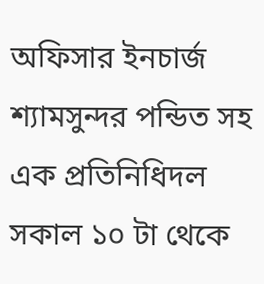অফিসার ইনচার্জ শ্যামসুন্দর পন্ডিত সহ এক প্রতিনিধিদল সকাল ১০ টা থেকে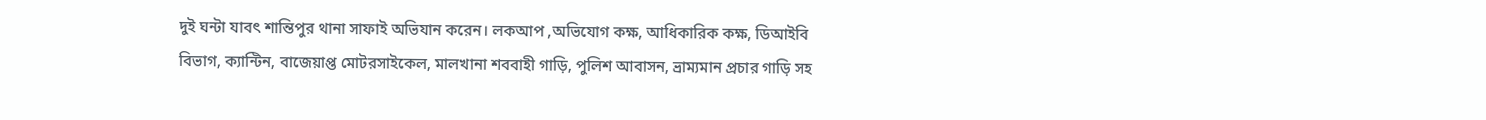দুই ঘন্টা যাবৎ শান্তিপুর থানা সাফাই অভিযান করেন। লকআপ ,অভিযোগ কক্ষ, আধিকারিক কক্ষ, ডিআইবি বিভাগ, ক্যান্টিন, বাজেয়াপ্ত মোটরসাইকেল, মালখানা শববাহী গাড়ি, পুলিশ আবাসন, ভ্রাম্যমান প্রচার গাড়ি সহ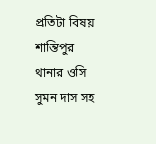প্রতিটা বিষয় শান্তিপুর থানার ওসি সুমন দাস সহ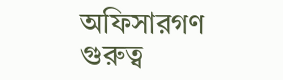অফিসারগণ গুরুত্ব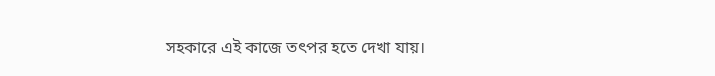সহকারে এই কাজে তৎপর হতে দেখা যায়।